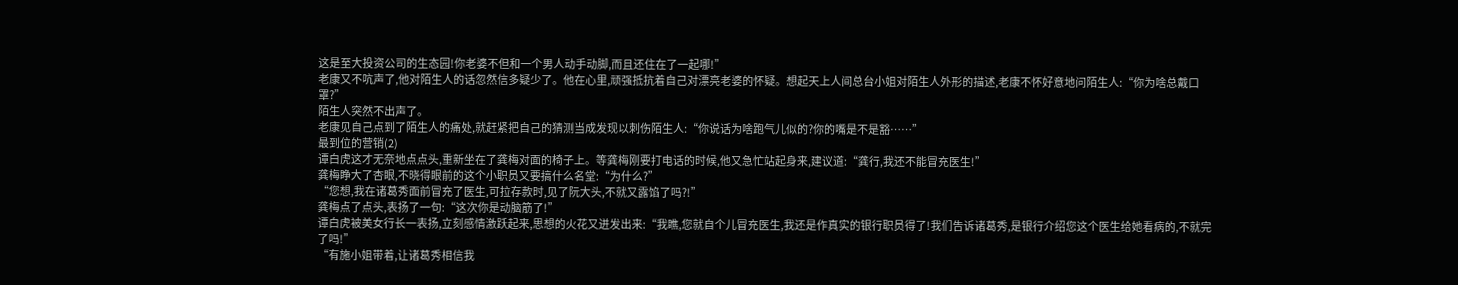这是至大投资公司的生态园!你老婆不但和一个男人动手动脚,而且还住在了一起哪!”
老康又不吭声了,他对陌生人的话忽然信多疑少了。他在心里,顽强抵抗着自己对漂亮老婆的怀疑。想起天上人间总台小姐对陌生人外形的描述,老康不怀好意地问陌生人:“你为啥总戴口罩?”
陌生人突然不出声了。
老康见自己点到了陌生人的痛处,就赶紧把自己的猜测当成发现以刺伤陌生人:“你说话为啥跑气儿似的?你的嘴是不是豁……”
最到位的营销(2)
谭白虎这才无奈地点点头,重新坐在了龚梅对面的椅子上。等龚梅刚要打电话的时候,他又急忙站起身来,建议道:“龚行,我还不能冒充医生!”
龚梅睁大了杏眼,不晓得眼前的这个小职员又要搞什么名堂:“为什么?”
“您想,我在诸葛秀面前冒充了医生,可拉存款时,见了阮大头,不就又露馅了吗?!”
龚梅点了点头,表扬了一句:“这次你是动脑筋了!”
谭白虎被美女行长一表扬,立刻感情激跃起来,思想的火花又迸发出来:“我瞧,您就自个儿冒充医生,我还是作真实的银行职员得了!我们告诉诸葛秀,是银行介绍您这个医生给她看病的,不就完了吗!”
“有施小姐带着,让诸葛秀相信我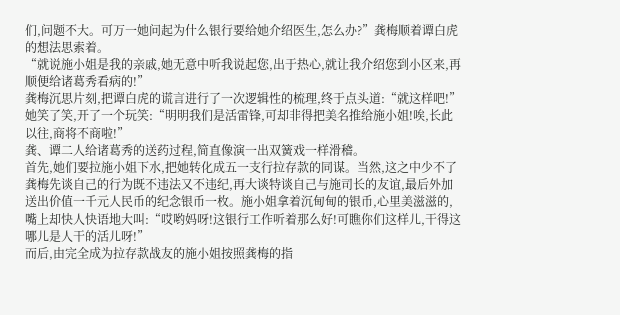们,问题不大。可万一她问起为什么银行要给她介绍医生,怎么办?”龚梅顺着谭白虎的想法思索着。
“就说施小姐是我的亲戚,她无意中听我说起您,出于热心,就让我介绍您到小区来,再顺便给诸葛秀看病的!”
龚梅沉思片刻,把谭白虎的谎言进行了一次逻辑性的梳理,终于点头道:“就这样吧!”她笑了笑,开了一个玩笑:“明明我们是活雷锋,可却非得把美名推给施小姐!唉,长此以往,商将不商啦!”
龚、谭二人给诸葛秀的送药过程,简直像演一出双簧戏一样滑稽。
首先,她们要拉施小姐下水,把她转化成五一支行拉存款的同谋。当然,这之中少不了龚梅先谈自己的行为既不违法又不违纪,再大谈特谈自己与施司长的友谊,最后外加送出价值一千元人民币的纪念银币一枚。施小姐拿着沉甸甸的银币,心里美滋滋的,嘴上却快人快语地大叫:“哎哟妈呀!这银行工作听着那么好!可瞧你们这样儿,干得这哪儿是人干的活儿呀!”
而后,由完全成为拉存款战友的施小姐按照龚梅的指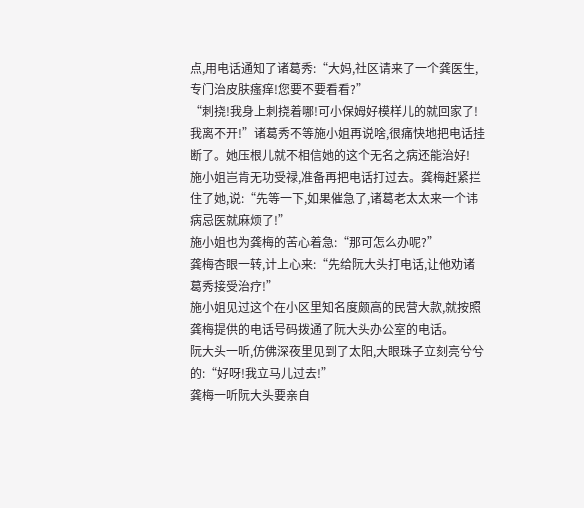点,用电话通知了诸葛秀:“大妈,社区请来了一个龚医生,专门治皮肤瘙痒!您要不要看看?”
“刺挠!我身上刺挠着哪!可小保姆好模样儿的就回家了!我离不开!”诸葛秀不等施小姐再说啥,很痛快地把电话挂断了。她压根儿就不相信她的这个无名之病还能治好!
施小姐岂肯无功受禄,准备再把电话打过去。龚梅赶紧拦住了她,说:“先等一下,如果催急了,诸葛老太太来一个讳病忌医就麻烦了!”
施小姐也为龚梅的苦心着急:“那可怎么办呢?”
龚梅杏眼一转,计上心来:“先给阮大头打电话,让他劝诸葛秀接受治疗!”
施小姐见过这个在小区里知名度颇高的民营大款,就按照龚梅提供的电话号码拨通了阮大头办公室的电话。
阮大头一听,仿佛深夜里见到了太阳,大眼珠子立刻亮兮兮的:“好呀!我立马儿过去!”
龚梅一听阮大头要亲自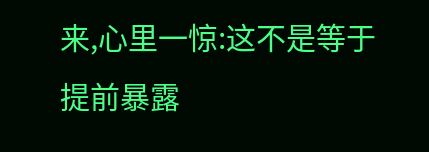来,心里一惊:这不是等于提前暴露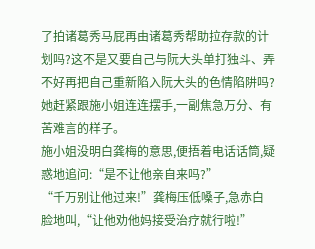了拍诸葛秀马屁再由诸葛秀帮助拉存款的计划吗?这不是又要自己与阮大头单打独斗、弄不好再把自己重新陷入阮大头的色情陷阱吗?她赶紧跟施小姐连连摆手,一副焦急万分、有苦难言的样子。
施小姐没明白龚梅的意思,便捂着电话话筒,疑惑地追问:“是不让他亲自来吗?”
“千万别让他过来!”龚梅压低嗓子,急赤白脸地叫,“让他劝他妈接受治疗就行啦!”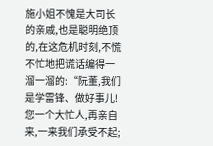施小姐不愧是大司长的亲戚,也是聪明绝顶的,在这危机时刻,不慌不忙地把谎话编得一溜一溜的:“阮董,我们是学雷锋、做好事儿!您一个大忙人,再亲自来,一来我们承受不起;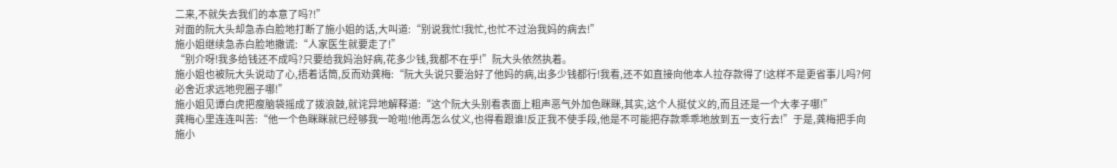二来,不就失去我们的本意了吗?!”
对面的阮大头却急赤白脸地打断了施小姐的话,大叫道:“别说我忙!我忙,也忙不过治我妈的病去!”
施小姐继续急赤白脸地撒谎:“人家医生就要走了!”
“别介呀!我多给钱还不成吗?只要给我妈治好病,花多少钱,我都不在乎!”阮大头依然执着。
施小姐也被阮大头说动了心,捂着话筒,反而劝龚梅:“阮大头说只要治好了他妈的病,出多少钱都行!我看,还不如直接向他本人拉存款得了!这样不是更省事儿吗?何必舍近求远地兜圈子哪!”
施小姐见谭白虎把瘦脑袋摇成了拨浪鼓,就诧异地解释道:“这个阮大头别看表面上粗声恶气外加色眯眯,其实,这个人挺仗义的,而且还是一个大孝子哪!”
龚梅心里连连叫苦:“他一个色眯眯就已经够我一呛啦!他再怎么仗义,也得看跟谁!反正我不使手段,他是不可能把存款乖乖地放到五一支行去!”于是,龚梅把手向施小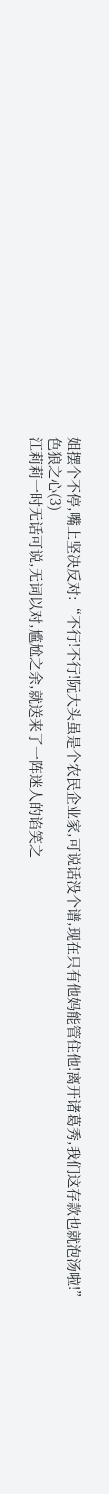姐摆个不停,嘴上坚决反对:“不行!不行!阮大头虽是个农民企业家,可说话没个谱,现在只有他妈能管住他!离开诸葛秀,我们这存款也就泡汤啦!”
色狼之心(3)
江莉莉一时无话可说,无词以对,尴尬之余,就送来了一阵迷人的谄笑之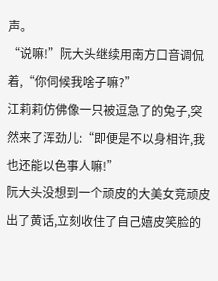声。
“说嘛!”阮大头继续用南方口音调侃着,“你伺候我啥子嘛?”
江莉莉仿佛像一只被逗急了的兔子,突然来了浑劲儿:“即便是不以身相许,我也还能以色事人嘛!”
阮大头没想到一个顽皮的大美女竞顽皮出了黄话,立刻收住了自己嬉皮笑脸的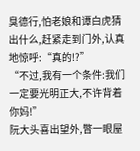臭德行,怕老娘和谭白虎猜出什么,赶紧走到门外,认真地惊呼:“真的!?”
“不过,我有一个条件:我们一定要光明正大,不许背着你妈!”
阮大头喜出望外,瞥一眼屋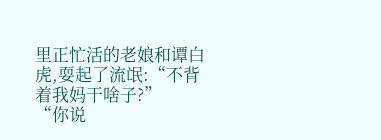里正忙活的老娘和谭白虎,耍起了流氓:“不背着我妈干啥子?”
“你说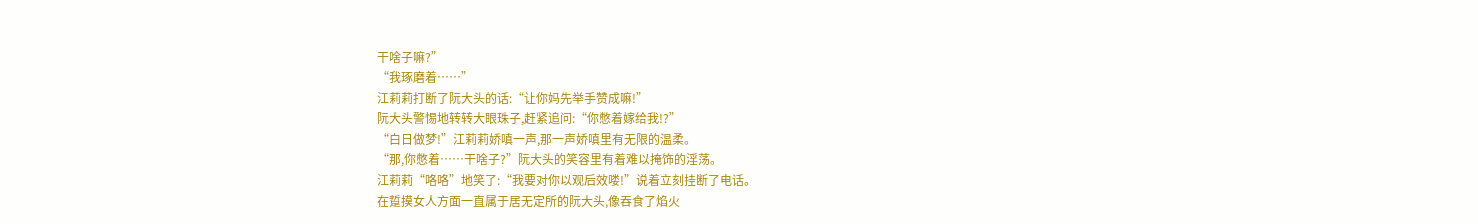干啥子嘛?”
“我琢磨着……”
江莉莉打断了阮大头的话:“让你妈先举手赞成嘛!”
阮大头警惕地转转大眼珠子,赶紧追问:“你憋着嫁给我!?”
“白日做梦!”江莉莉娇嗔一声,那一声娇嗔里有无限的温柔。
“那,你憋着……干啥子?”阮大头的笑容里有着难以掩饰的淫荡。
江莉莉“咯咯”地笑了:“我要对你以观后效喽!”说着立刻挂断了电话。
在踅摸女人方面一直属于居无定所的阮大头,像吞食了焰火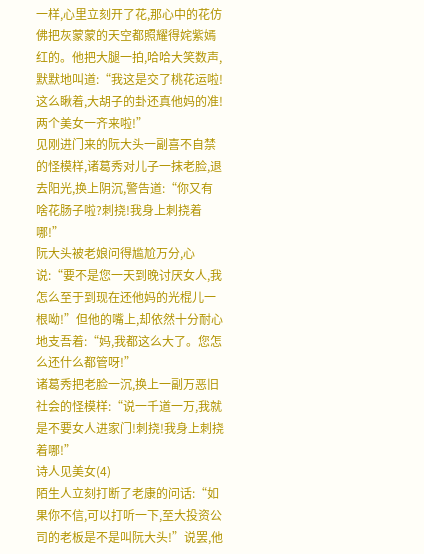一样,心里立刻开了花,那心中的花仿佛把灰蒙蒙的天空都照耀得姹紫嫣红的。他把大腿一拍,哈哈大笑数声,默默地叫道:“我这是交了桃花运啦!这么瞅着,大胡子的卦还真他妈的准!两个美女一齐来啦!”
见刚进门来的阮大头一副喜不自禁的怪模样,诸葛秀对儿子一抹老脸,退去阳光,换上阴沉,警告道:“你又有啥花肠子啦?刺挠!我身上刺挠着哪!”
阮大头被老娘问得尴尬万分,心说:“要不是您一天到晚讨厌女人,我怎么至于到现在还他妈的光棍儿一根呦!”但他的嘴上,却依然十分耐心地支吾着:“妈,我都这么大了。您怎么还什么都管呀!”
诸葛秀把老脸一沉,换上一副万恶旧社会的怪模样:“说一千道一万,我就是不要女人进家门!刺挠!我身上刺挠着哪!”
诗人见美女(4)
陌生人立刻打断了老康的问话:“如果你不信,可以打听一下,至大投资公司的老板是不是叫阮大头!”说罢,他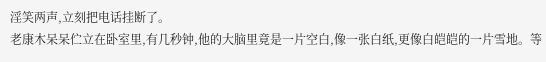淫笑两声,立刻把电话挂断了。
老康木呆呆伫立在卧室里,有几秒钟,他的大脑里竟是一片空白,像一张白纸,更像白皑皑的一片雪地。等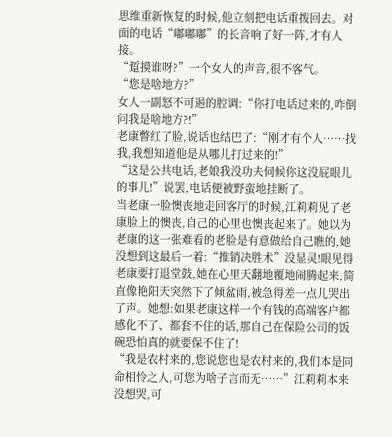思维重新恢复的时候,他立刻把电话重拨回去。对面的电话“嘟嘟嘟”的长音响了好一阵,才有人接。
“踅摸谁呀?”一个女人的声音,很不客气。
“您是啥地方?”
女人一副怒不可遏的腔调:“你打电话过来的,咋倒问我是啥地方?!”
老康瞥红了脸,说话也结巴了:“刚才有个人……找我,我想知道他是从哪儿打过来的!”
“这是公共电话,老娘我没功夫伺候你这没屁眼儿的事儿!”说罢,电话便被野蛮地挂断了。
当老康一脸懊丧地走回客厅的时候,江莉莉见了老康脸上的懊丧,自己的心里也懊丧起来了。她以为老康的这一张难看的老脸是有意做给自己瞧的,她没想到这最后一着:“推销决胜术”没显灵!眼见得老康要打退堂鼓,她在心里天翻地覆地闹腾起来,简直像艳阳天突然下了倾盆雨,被急得差一点儿哭出了声。她想:如果老康这样一个有钱的高端客户都感化不了、都套不住的话,那自己在保险公司的饭碗恐怕真的就要保不住了!
“我是农村来的,您说您也是农村来的,我们本是同命相怜之人,可您为啥子言而无……”江莉莉本来没想哭,可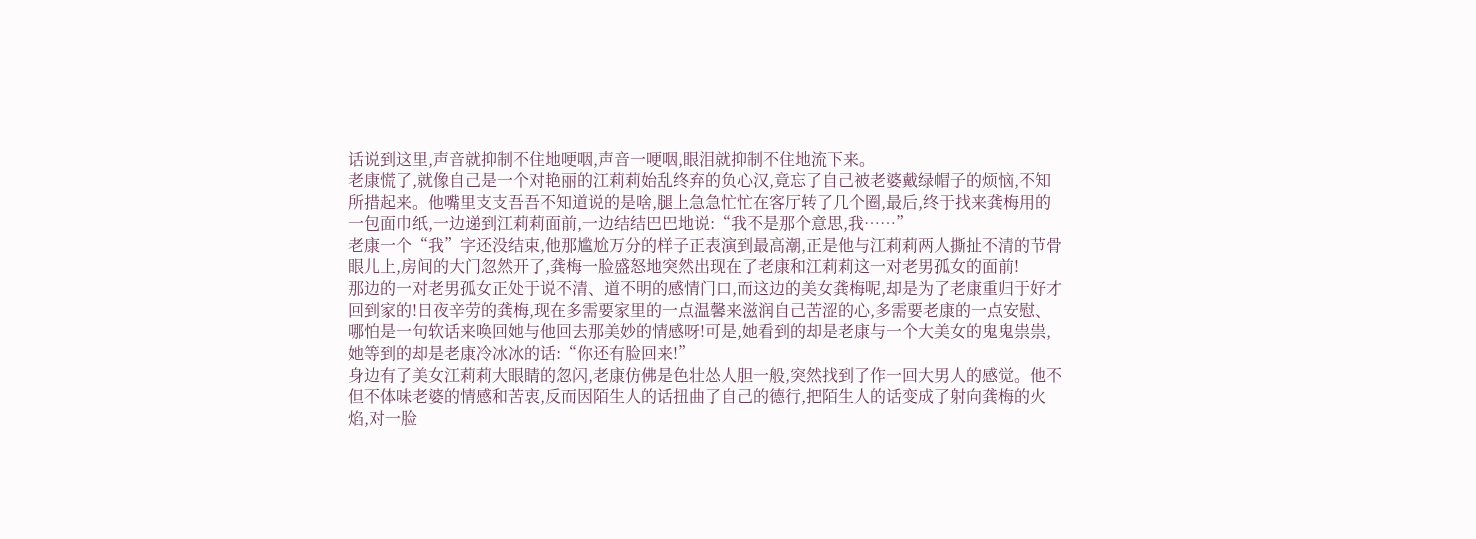话说到这里,声音就抑制不住地哽咽,声音一哽咽,眼泪就抑制不住地流下来。
老康慌了,就像自己是一个对艳丽的江莉莉始乱终弃的负心汉,竟忘了自己被老婆戴绿帽子的烦恼,不知所措起来。他嘴里支支吾吾不知道说的是啥,腿上急急忙忙在客厅转了几个圈,最后,终于找来龚梅用的一包面巾纸,一边递到江莉莉面前,一边结结巴巴地说:“我不是那个意思,我……”
老康一个“我”字还没结束,他那尴尬万分的样子正表演到最高潮,正是他与江莉莉两人撕扯不清的节骨眼儿上,房间的大门忽然开了,龚梅一脸盛怒地突然出现在了老康和江莉莉这一对老男孤女的面前!
那边的一对老男孤女正处于说不清、道不明的感情门口,而这边的美女龚梅呢,却是为了老康重归于好才回到家的!日夜辛劳的龚梅,现在多需要家里的一点温馨来滋润自己苦涩的心,多需要老康的一点安慰、哪怕是一句软话来唤回她与他回去那美妙的情感呀!可是,她看到的却是老康与一个大美女的鬼鬼祟祟,她等到的却是老康冷冰冰的话:“你还有脸回来!”
身边有了美女江莉莉大眼睛的忽闪,老康仿佛是色壮怂人胆一般,突然找到了作一回大男人的感觉。他不但不体味老婆的情感和苦衷,反而因陌生人的话扭曲了自己的德行,把陌生人的话变成了射向龚梅的火焰,对一脸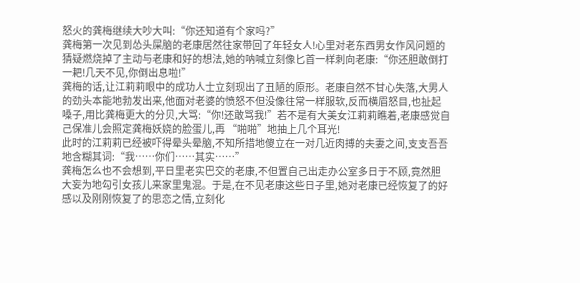怒火的龚梅继续大吵大叫:“你还知道有个家吗?”
龚梅第一次见到怂头屎脑的老康居然往家带回了年轻女人!心里对老东西男女作风问题的猜疑燃烧掉了主动与老康和好的想法,她的呐喊立刻像匕首一样刺向老康:“你还胆敢倒打一耙!几天不见,你倒出息啦!”
龚梅的话,让江莉莉眼中的成功人士立刻现出了丑陋的原形。老康自然不甘心失落,大男人的劲头本能地勃发出来,他面对老婆的愤怒不但没像往常一样服软,反而横眉怒目,也扯起嗓子,用比龚梅更大的分贝,大骂:“你!还敢骂我!”若不是有大美女江莉莉瞧着,老康感觉自己保准儿会照定龚梅妖娆的脸蛋儿,再 “啪啪”地抽上几个耳光!
此时的江莉莉已经被吓得晕头晕脑,不知所措地傻立在一对几近肉搏的夫妻之间,支支吾吾地含糊其词:“我……你们……其实……”
龚梅怎么也不会想到,平日里老实巴交的老康,不但置自己出走办公室多日于不顾,竟然胆大妄为地勾引女孩儿来家里鬼混。于是,在不见老康这些日子里,她对老康已经恢复了的好感以及刚刚恢复了的思恋之情,立刻化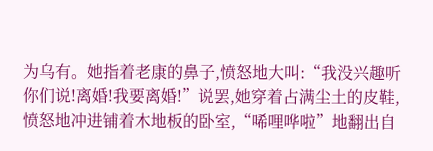为乌有。她指着老康的鼻子,愤怒地大叫:“我没兴趣听你们说!离婚!我要离婚!”说罢,她穿着占满尘土的皮鞋,愤怒地冲进铺着木地板的卧室,“唏哩哗啦”地翻出自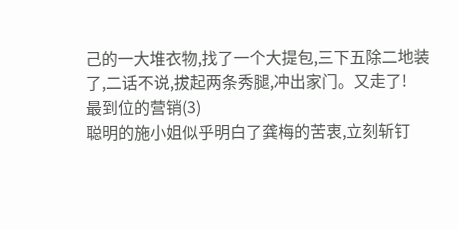己的一大堆衣物,找了一个大提包,三下五除二地装了,二话不说,拔起两条秀腿,冲出家门。又走了!
最到位的营销(3)
聪明的施小姐似乎明白了龚梅的苦衷,立刻斩钉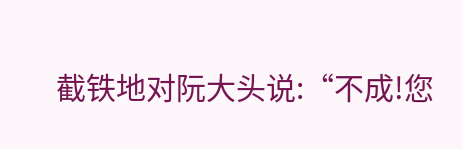截铁地对阮大头说:“不成!您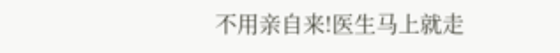不用亲自来!医生马上就走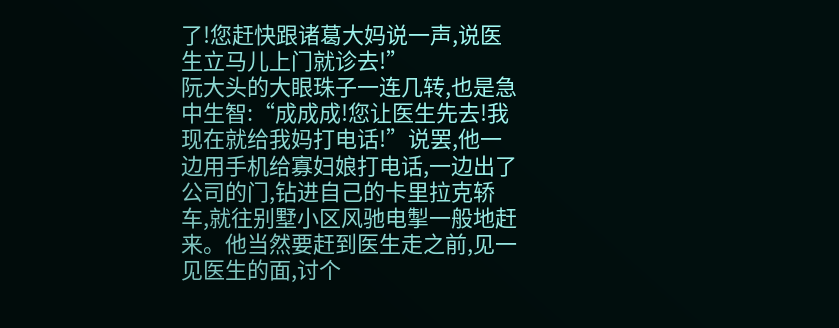了!您赶快跟诸葛大妈说一声,说医生立马儿上门就诊去!”
阮大头的大眼珠子一连几转,也是急中生智:“成成成!您让医生先去!我现在就给我妈打电话!”说罢,他一边用手机给寡妇娘打电话,一边出了公司的门,钻进自己的卡里拉克轿车,就往别墅小区风驰电掣一般地赶来。他当然要赶到医生走之前,见一见医生的面,讨个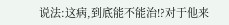说法:这病,到底能不能治!?对于他来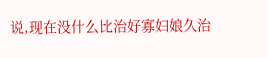说,现在没什么比治好寡妇娘久治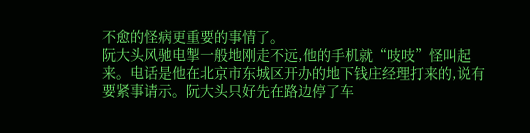不愈的怪病更重要的事情了。
阮大头风驰电掣一般地刚走不远,他的手机就“吱吱”怪叫起来。电话是他在北京市东城区开办的地下钱庄经理打来的,说有要紧事请示。阮大头只好先在路边停了车